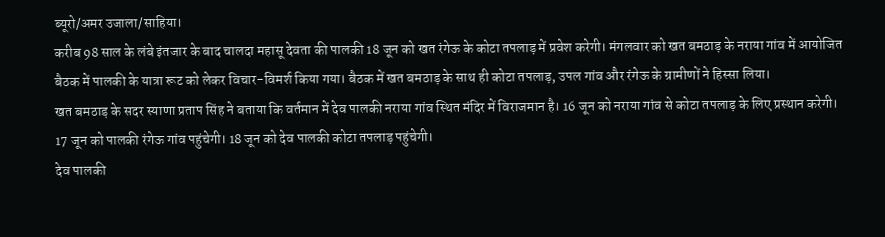ब्यूरो/अमर उजाला/साहिया।
करीब 98 साल के लंबे इंतजार के बाद चालदा महासू देवता की पालकी 18 जून को खत रंगेऊ के कोटा तपलाड़ में प्रवेश करेगी। मंगलवार को खत बमठाड़ के नराया गांव में आयोजित बैठक में पालकी के यात्रा रूट को लेकर विचार-विमर्श किया गया। बैठक में खत बमठाड़ के साथ ही कोटा तपलाड़, उपल गांव और रंगेऊ के ग्रामीणों ने हिस्सा लिया।
खत बमठाड़ के सदर स्याणा प्रताप सिंह ने बताया कि वर्तमान में देव पालकी नराया गांव स्थित मंदिर में विराजमान है। 16 जून को नराया गांव से कोटा तपलाड़ के लिए प्रस्थान करेगी। 17 जून को पालकी रंगेऊ गांव पहुंचेगी। 18 जून को देव पालकी कोटा तपलाड़ पहुंचेगी।
देव पालकी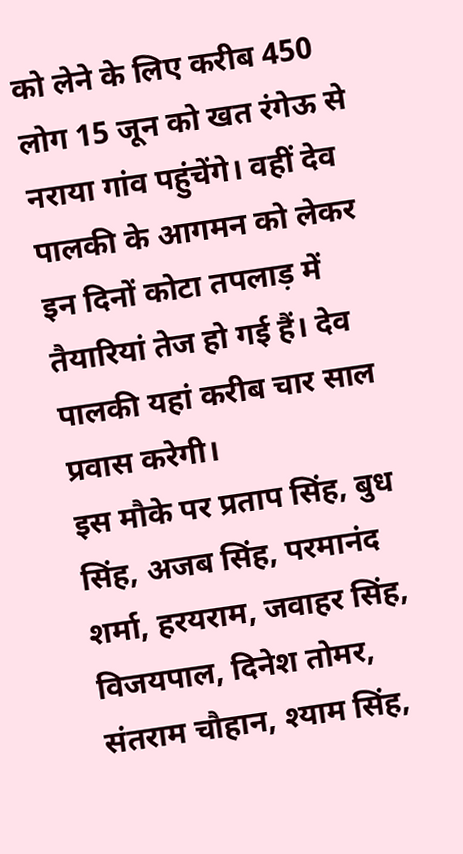को लेने के लिए करीब 450 लोग 15 जून को खत रंगेऊ से नराया गांव पहुंचेंगे। वहीं देव पालकी के आगमन को लेकर इन दिनों कोटा तपलाड़ में तैयारियां तेज हो गई हैं। देव पालकी यहां करीब चार साल प्रवास करेगी।
इस मौके पर प्रताप सिंह, बुध सिंह, अजब सिंह, परमानंद शर्मा, हरयराम, जवाहर सिंह, विजयपाल, दिनेश तोमर, संतराम चौहान, श्याम सिंह,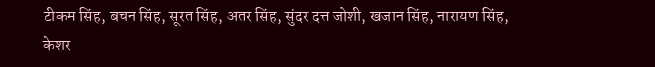टीकम सिंह, बचन सिंह, सूरत सिंह, अतर सिंह, सुंदर दत्त जोशी, खजान सिंह, नारायण सिंह, केशर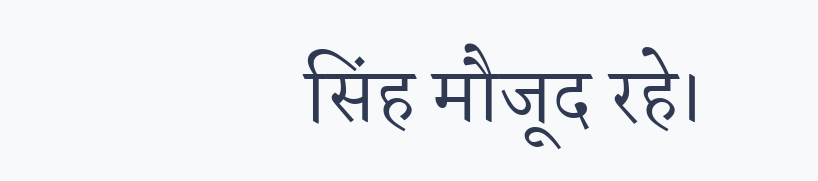सिंह मौजूद रहे।